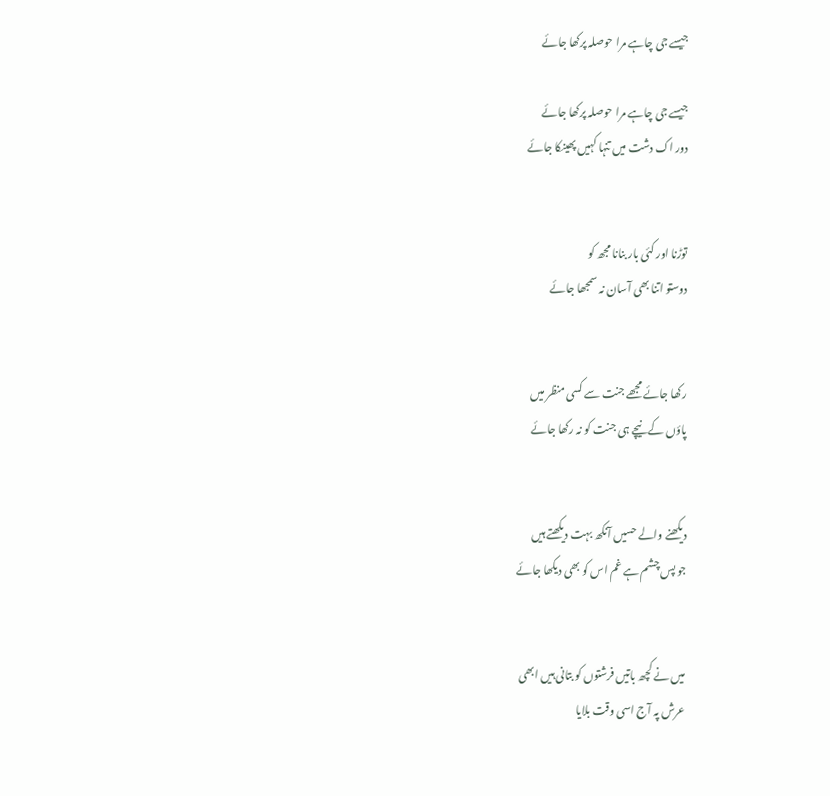جیسے جی چاہے مرا حوصلہ پرکھا جائے

جیسے جی چاہے مرا حوصلہ پرکھا جائے
دور اک دشت میں تنہا کہیں پھینکا جائے


توڑنا اور کئی بار بنانا مجھ کو
دوستو اتنا بھی آسان نہ سمجھا جائے


رکھا جائے مجھے جنت سے کسی منظر میں
پاؤں کے نیچے ہی جنت کو نہ رکھا جائے


دیکھنے والے حسیں آنکھ بہت دیکھتے ہیں
جو پس چشم ہے غم اس کو بھی دیکھا جائے


میں نے کچھ باتیں فرشتوں کو بتانی ہیں ابھی
عرش پہ آج اسی وقت بلایا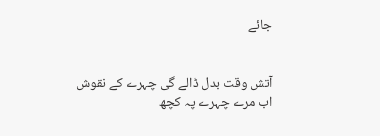جائے


آتش وقت بدل ڈالے گی چہرے کے نقوش
اب مرے چہرے پہ کچھ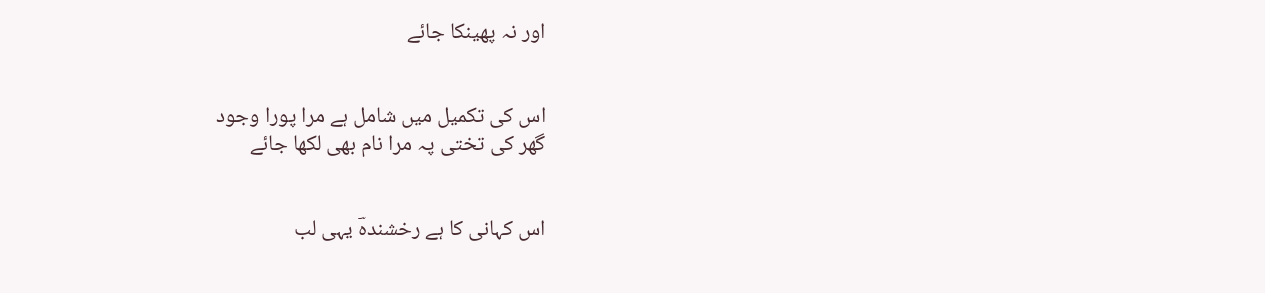اور نہ پھینکا جائے


اس کی تکمیل میں شامل ہے مرا پورا وجود
گھر کی تختی پہ مرا نام بھی لکھا جائے


اس کہانی کا ہے رخشندہؔ یہی لب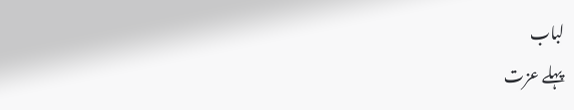لباب
پہلے عزت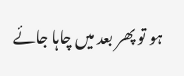ہو تو پھر بعد میں چاہا جائے